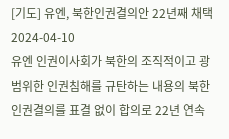[기도] 유엔, 북한인권결의안 22년째 채택
2024-04-10
유엔 인권이사회가 북한의 조직적이고 광범위한 인권침해를 규탄하는 내용의 북한인권결의를 표결 없이 합의로 22년 연속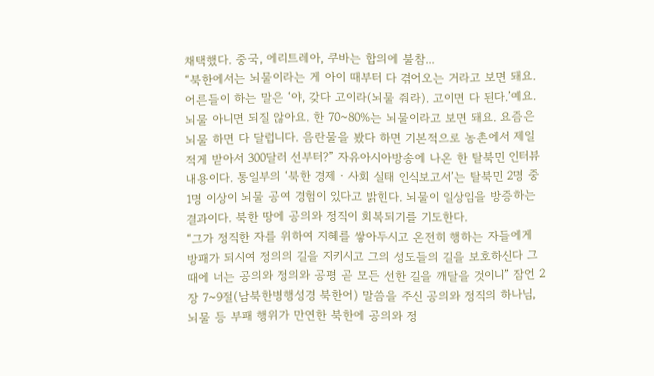채택했다. 중국, 에리트레아, 쿠바는 합의에 불참...
“북한에서는 뇌물이라는 게 아이 때부터 다 겪어오는 거라고 보면 돼요. 어른들이 하는 말은 ‘야, 갖다 고이라(뇌물 줘라). 고이면 다 된다.’예요. 뇌물 아니면 되질 않아요. 한 70~80%는 뇌물이라고 보면 돼요. 요즘은 뇌물 하면 다 달럽니다. 음란물을 봤다 하면 기본적으로 농촌에서 제일 적게 받아서 300달러 선부터?” 자유아시아방송에 나온 한 탈북민 인터뷰 내용이다. 통일부의 ‘북한 경제‧사회 실태 인식보고서’는 탈북민 2명 중 1명 이상이 뇌물 공여 경험이 있다고 밝힌다. 뇌물이 일상임을 방증하는 결과이다. 북한 땅에 공의와 정직이 회복되기를 기도한다.
“그가 정직한 자를 위하여 지혜를 쌓아두시고 온전히 행하는 자들에게 방패가 되시여 정의의 길을 지키시고 그의 성도들의 길을 보호하신다 그때에 너는 공의와 정의와 공평 곧 모든 선한 길을 깨달을 것이니” 잠언 2장 7~9절(남북한병행성경 북한어) 말씀을 주신 공의와 정직의 하나님, 뇌물 등 부패 행위가 만연한 북한에 공의와 정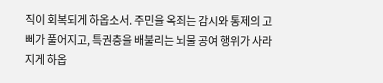직이 회복되게 하옵소서. 주민을 옥죄는 감시와 통제의 고삐가 풀어지고, 특권층을 배불리는 뇌물 공여 행위가 사라지게 하옵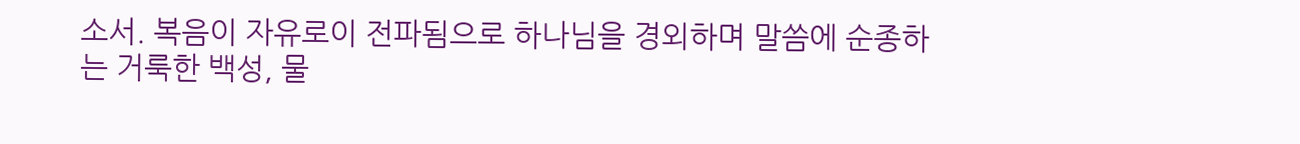소서. 복음이 자유로이 전파됨으로 하나님을 경외하며 말씀에 순종하는 거룩한 백성, 물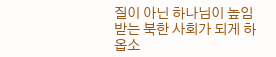질이 아닌 하나님이 높임받는 북한 사회가 되게 하옵소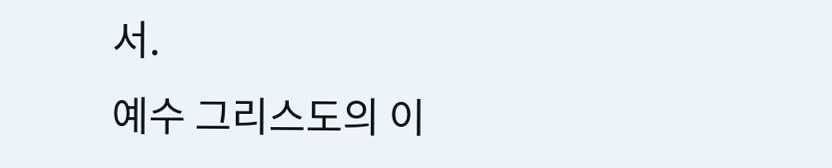서.
예수 그리스도의 이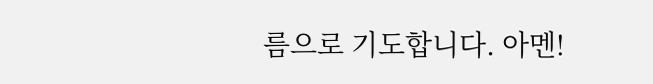름으로 기도합니다. 아멘!